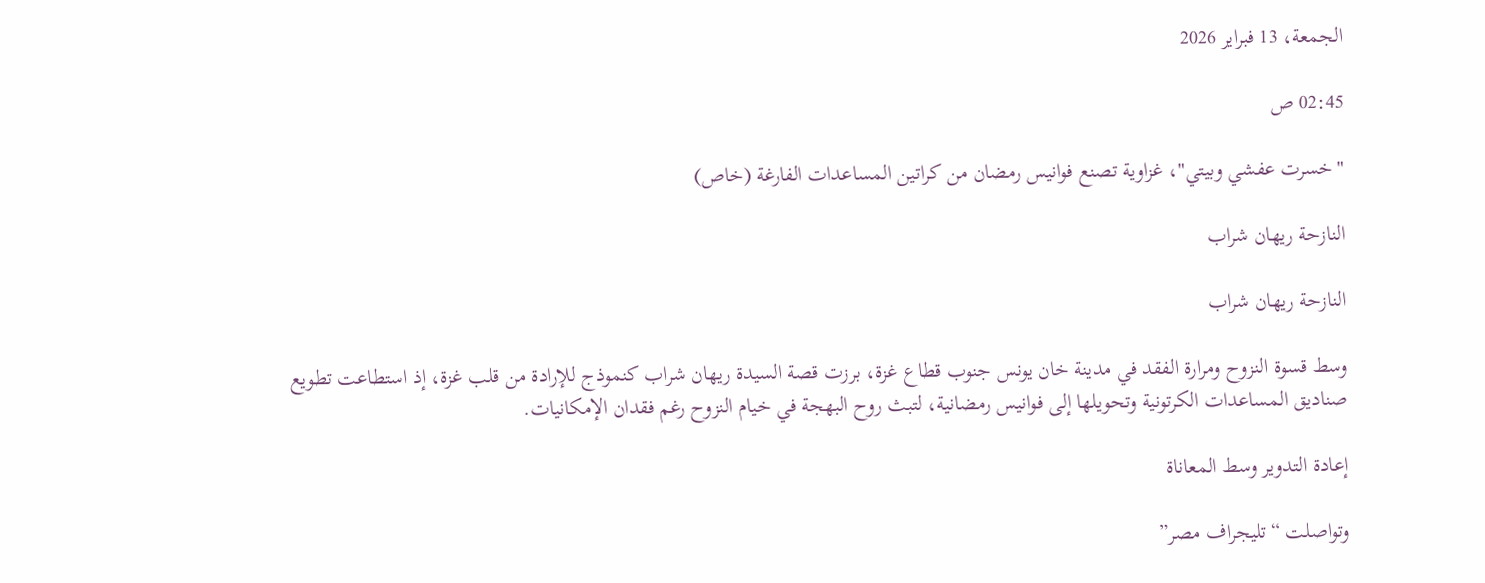الجمعة، 13 فبراير 2026

02:45 ص

"خسرت عفشي وبيتي"، غزاوية تصنع فوانيس رمضان من كراتين المساعدات الفارغة (خاص)

النازحة ريهان شراب

النازحة ريهان شراب

وسط قسوة النزوح ومرارة الفقد في مدينة خان يونس جنوب قطاع غزة، برزت قصة السيدة ريهان شراب كنموذج للإرادة من قلب غزة، إذ استطاعت تطويع صناديق المساعدات الكرتونية وتحويلها إلى فوانيس رمضانية، لتبث روح البهجة في خيام النزوح رغم فقدان الإمكانيات.

إعادة التدوير وسط المعاناة

وتواصلت “تليجراف مصر”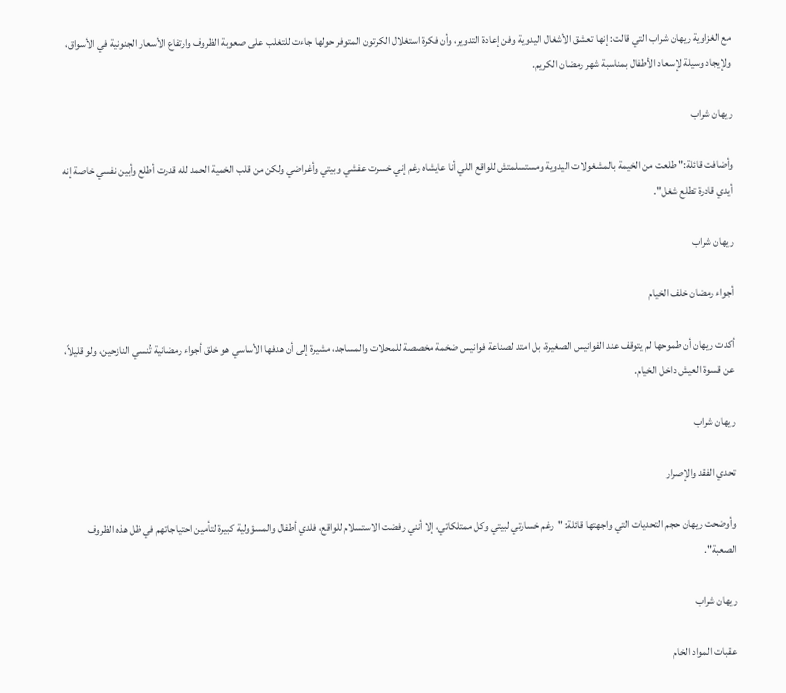مع الغزاوية ريهان شراب التي قالت: إنها تعشق الأشغال اليدوية وفن إعادة التدوير، وأن فكرة استغلال الكرتون المتوفر حولها جاءت للتغلب على صعوبة الظروف وارتفاع الأسعار الجنونية في الأسواق، ولإيجاد وسيلة لإسعاد الأطفال بمناسبة شهر رمضان الكريم.

ريهان شراب

وأضافت قائلة:" طلعت من الخيمة بالمشغولات اليدوية ومستسلمتش للواقع اللي أنا عايشاه رغم إني خسرت عفشي وبيتي وأغراضي ولكن من قلب الخمية الحمد لله قدرت أطلع وأبين نفسي خاصة إنه أيدي قادرة تطلع شغل".

ريهان شراب

أجواء رمضان خلف الخيام

أكدت ريهان أن طموحها لم يتوقف عند الفوانيس الصغيرة، بل امتد لصناعة فوانيس ضخمة مخصصة للمحلات والمساجد، مشيرة إلى أن هدفها الأساسي هو خلق أجواء رمضانية تُنسي النازحين، ولو قليلاً، عن قسوة العيش داخل الخيام.

ريهان شراب

تحدي الفقد والإصرار

وأوضحت ريهان حجم التحديات التي واجهتها قائلة: "رغم خسارتي لبيتي وكل ممتلكاتي، إلا أنني رفضت الاستسلام للواقع، فلدي أطفال والمسؤولية كبيرة لتأمين احتياجاتهم في ظل هذه الظروف الصعبة".

ريهان شراب

عقبات المواد الخام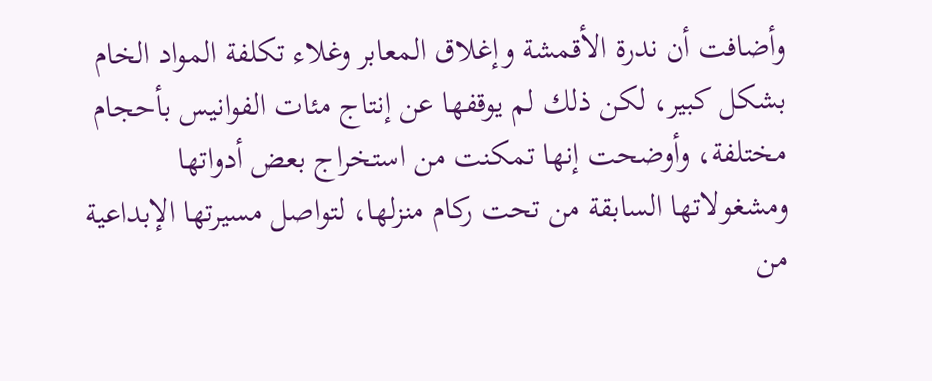وأضافت أن ندرة الأقمشة وإغلاق المعابر وغلاء تكلفة المواد الخام بشكل كبير، لكن ذلك لم يوقفها عن إنتاج مئات الفوانيس بأحجام مختلفة، وأوضحت إنها تمكنت من استخراج بعض أدواتها ومشغولاتها السابقة من تحت ركام منزلها، لتواصل مسيرتها الإبداعية من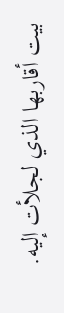بيت أقاربها الذي لجلأت إليه.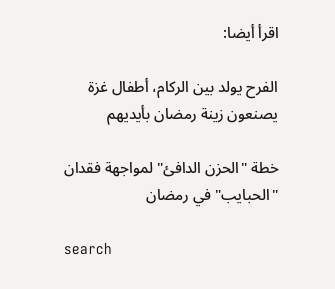اقرأ أيضا:

الفرح يولد بين الركام، أطفال غزة يصنعون زينة رمضان بأيديهم

خطة "الحزن الدافئ" لمواجهة فقدان "الحبايب" في رمضان

search